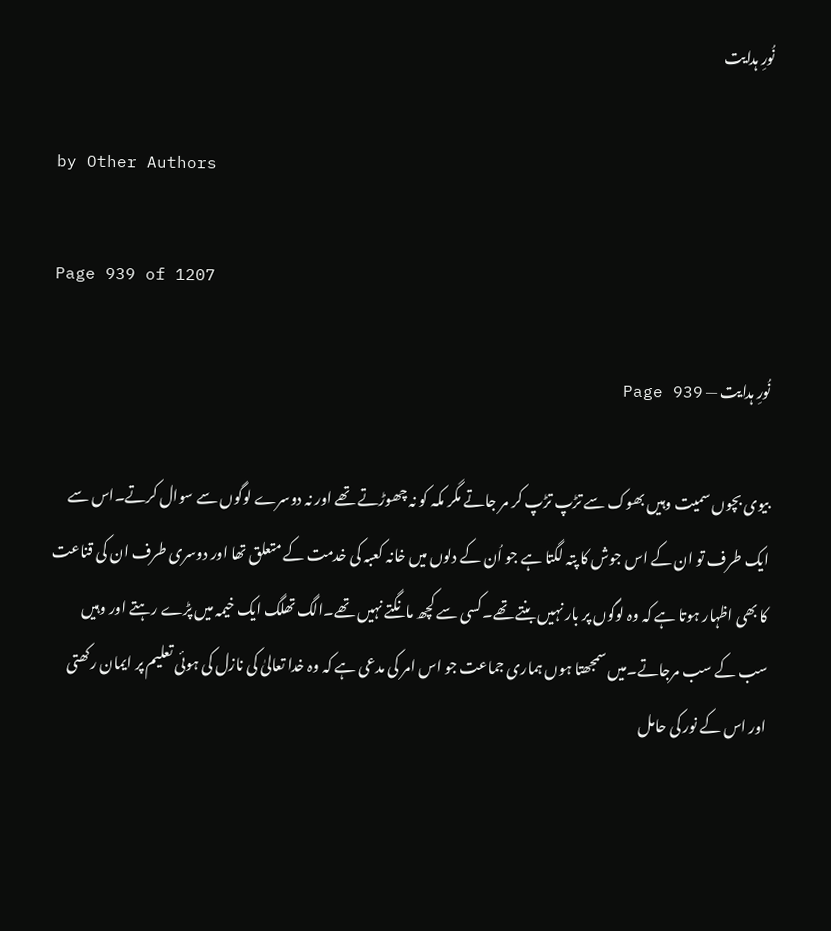نُورِ ہدایت

by Other Authors

Page 939 of 1207

نُورِ ہدایت — Page 939

بیوی بچوں سمیت وہیں بھوک سے تڑپ تڑپ کر مر جاتے مگر مکہ کو نہ چھوڑتے تھے اور نہ دوسرے لوگوں سے سوال کرتے۔اس سے ایک طرف تو ان کے اس جوش کا پتہ لگتا ہے جو اُن کے دلوں میں خانہ کعبہ کی خدمت کے متعلق تھا اور دوسری طرف ان کی قناعت کا بھی اظہار ہوتا ہے کہ وہ لوگوں پر بار نہیں بنتے تھے۔کسی سے کچھ مانگتے نہیں تھے۔الگ تھلگ ایک خیمہ میں پڑے رہتے اور وہیں سب کے سب مرجاتے۔میں سمجھتا ہوں ہماری جماعت جو اس امر کی مدعی ہے کہ وہ خدا تعالیٰ کی نازل کی ہوئی تعلیم پر ایمان رکھتی اور اس کے نور کی حامل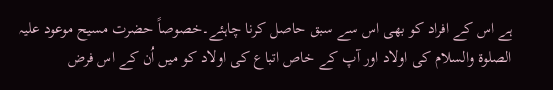ہے اس کے افراد کو بھی اس سے سبق حاصل کرنا چاہئے۔خصوصاً حضرت مسیح موعود علیہ الصلوۃ والسلام کی اولاد اور آپ کے خاص اتباع کی اولاد کو میں اُن کے اس فرض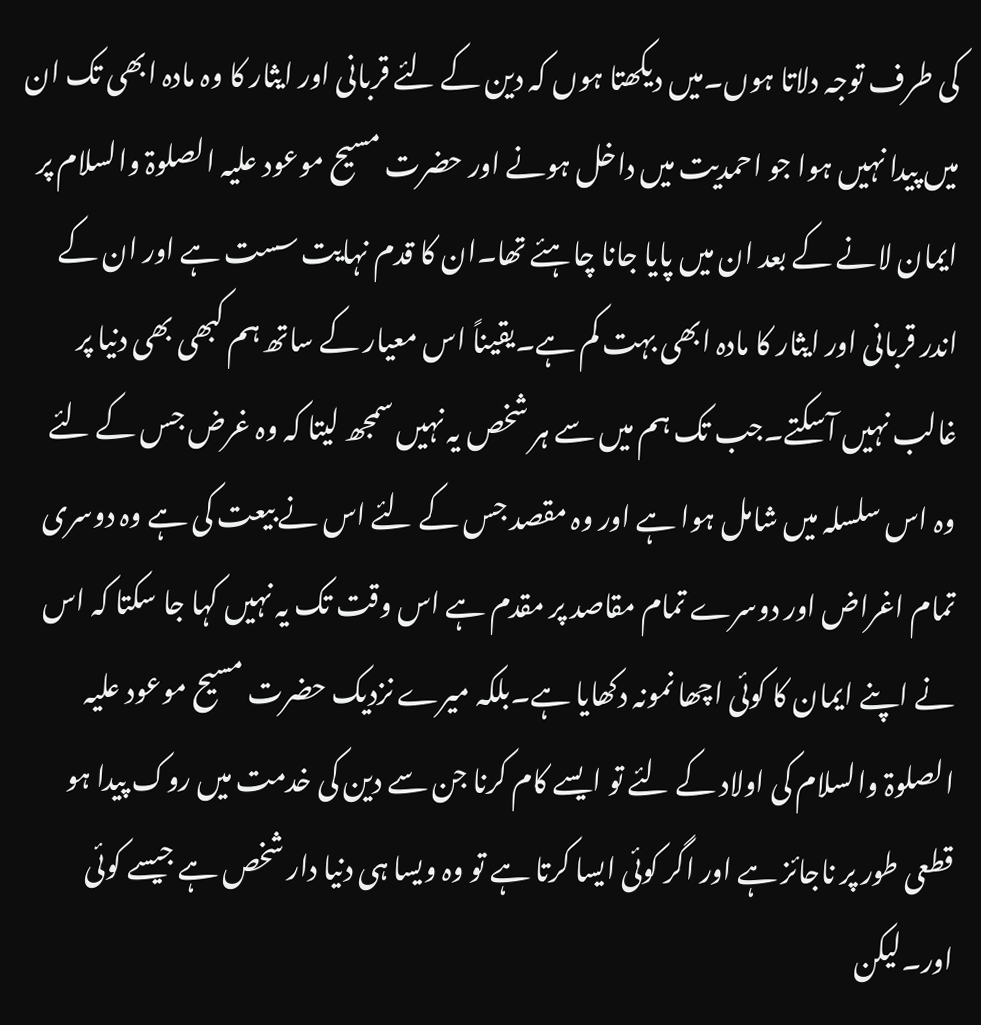کی طرف توجہ دلاتا ہوں۔میں دیکھتا ہوں کہ دین کے لئے قربانی اور ایثار کا وہ مادہ ابھی تک ان میں پیدا نہیں ہوا جو احمدیت میں داخل ہونے اور حضرت مسیح موعود علیہ الصلوۃ والسلام پر ایمان لانے کے بعد ان میں پایا جانا چاہئے تھا۔ان کا قدم نہایت سست ہے اور ان کے اندر قربانی اور ایثار کا مادہ ابھی بہت کم ہے۔یقیناً اس معیار کے ساتھ ہم کبھی بھی دنیا پر غالب نہیں آسکتے۔جب تک ہم میں سے ہر شخص یہ نہیں سمجھ لیتا کہ وہ غرض جس کے لئے وہ اس سلسلہ میں شامل ہوا ہے اور وہ مقصد جس کے لئے اس نے بیعت کی ہے وہ دوسری تمام اغراض اور دوسرے تمام مقاصد پر مقدم ہے اس وقت تک یہ نہیں کہا جا سکتا کہ اس نے اپنے ایمان کا کوئی اچھا نمونہ دکھایا ہے۔بلکہ میرے نزدیک حضرت مسیح موعود علیہ الصلوۃ والسلام کی اولاد کے لئے تو ایسے کام کرنا جن سے دین کی خدمت میں روک پیدا ہو قطعی طور پر ناجائز ہے اور اگر کوئی ایسا کرتا ہے تو وہ ویسا ہی دنیا دار شخص ہے جیسے کوئی اور۔لیکن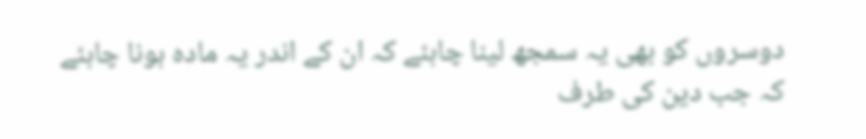دوسروں کو بھی یہ سمجھ لینا چاہئے کہ ان کے اندر یہ مادہ ہونا چاہئے کہ جب دین کی طرف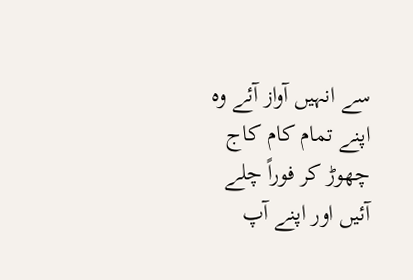سے انہیں آواز آئے وہ اپنے تمام کام کاج چھوڑ کر فوراً چلے آئیں اور اپنے آپ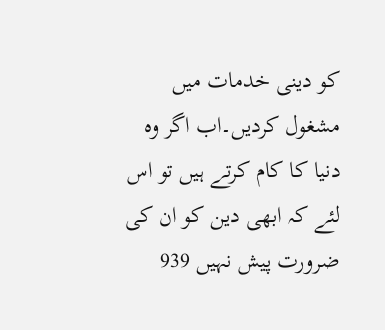کو دینی خدمات میں مشغول کردیں۔اب اگر وہ دنیا کا کام کرتے ہیں تو اس لئے کہ ابھی دین کو ان کی ضرورت پیش نہیں 939